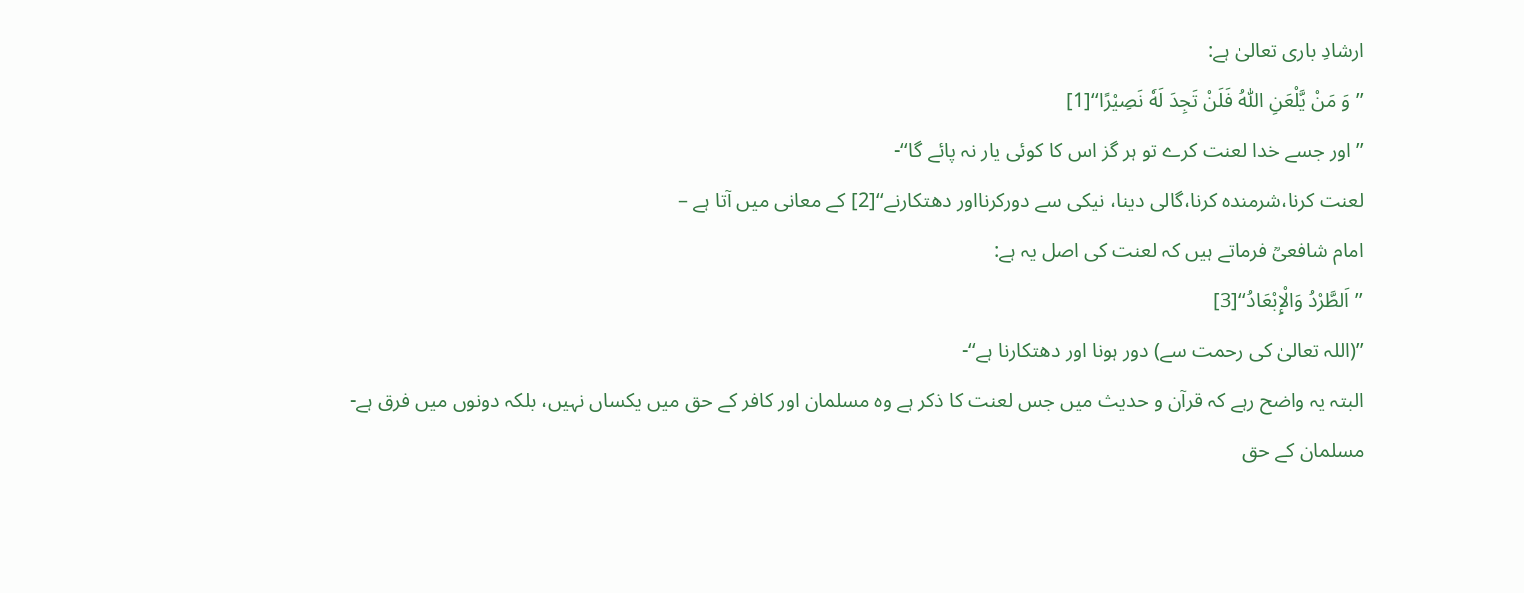ارشادِ باری تعالیٰ ہے:
’’ وَ مَنْ یَّلْعَنِ اللّٰهُ فَلَنْ تَجِدَ لَهٗ نَصِیْرًا‘‘[1]
’’ اور جسے خدا لعنت کرے تو ہر گز اس کا کوئی یار نہ پائے گا‘‘-
لعنت کرنا،شرمندہ کرنا،گالی دینا، نیکی سے دورکرنااور دھتکارنے‘‘[2] کے معانی میں آتا ہے –
امام شافعیؒ فرماتے ہیں کہ لعنت کی اصل یہ ہے:
’’اَلطَّرْدُ وَالْإِبْعَادُ‘‘[3]
’’(اللہ تعالیٰ کی رحمت سے) دور ہونا اور دھتکارنا ہے‘‘-
البتہ یہ واضح رہے کہ قرآن و حدیث میں جس لعنت کا ذکر ہے وہ مسلمان اور کافر کے حق میں یکساں نہیں، بلکہ دونوں میں فرق ہے-
مسلمان کے حق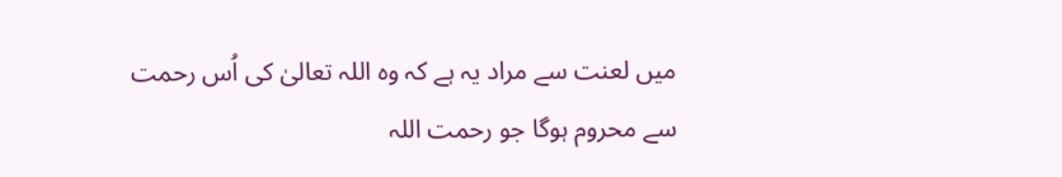میں لعنت سے مراد یہ ہے کہ وہ اللہ تعالیٰ کی اُس رحمت سے محروم ہوگا جو رحمت اللہ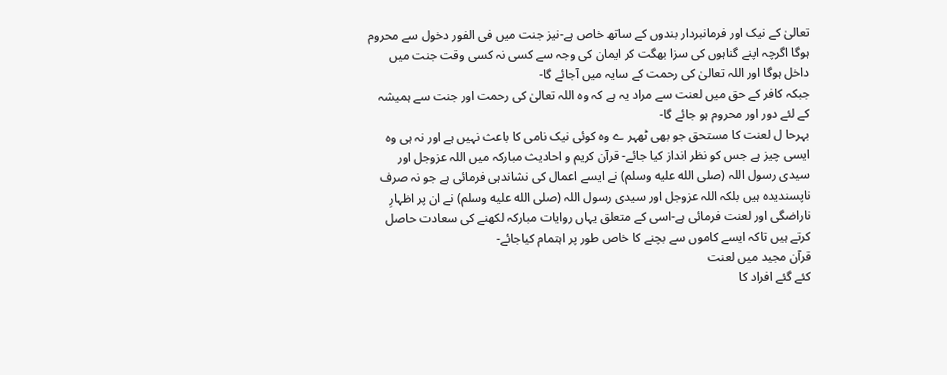تعالیٰ کے نیک اور فرمانبردار بندوں کے ساتھ خاص ہے-نیز جنت میں فی الفور دخول سے محروم ہوگا اگرچہ اپنے گناہوں کی سزا بھگت کر ایمان کی وجہ سے کسی نہ کسی وقت جنت میں داخل ہوگا اور اللہ تعالیٰ کی رحمت کے سایہ میں آجائے گا-
جبکہ کافر کے حق میں لعنت سے مراد یہ ہے کہ وہ اللہ تعالیٰ کی رحمت اور جنت سے ہمیشہ کے لئے دور اور محروم ہو جائے گا-
بہرحا ل لعنت کا مستحق جو بھی ٹھہر ے وہ کوئی نیک نامی کا باعث نہیں ہے اور نہ ہی وہ ایسی چیز ہے جس کو نظر انداز کیا جائے- قرآن کریم و احادیث مبارکہ میں اللہ عزوجل اور سیدی رسول اللہ (صلى الله عليه وسلم) نے ایسے اعمال کی نشاندہی فرمائی ہے جو نہ صرف ناپسندیدہ ہیں بلکہ اللہ عزوجل اور سیدی رسول اللہ (صلى الله عليه وسلم) نے ان پر اظہارِ ناراضگی اور لعنت فرمائی ہے-اسی کے متعلق یہاں روایات مبارکہ لکھنے کی سعادت حاصل کرتے ہیں تاکہ ایسے کاموں سے بچنے کا خاص طور پر اہتمام کیاجائے-
قرآن مجید میں لعنت
کئے گئے افراد کا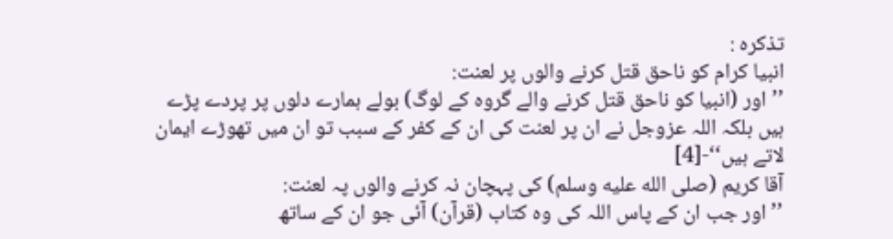تذکرہ :
انبیا کرام کو ناحق قتل کرنے والوں پر لعنت:
’’اور (انبیا کو ناحق قتل کرنے والے گروہ کے لوگ) بولے ہمارے دلوں پر پردے پڑے ہیں بلکہ اللہ عزوجل نے ان پر لعنت کی ان کے کفر کے سبب تو ان میں تھوڑے ایمان لاتے ہیں‘‘-[4]
آقا کریم (صلى الله عليه وسلم) کی پہچان نہ کرنے والوں پہ لعنت:
’’اور جب ان کے پاس اللہ کی وہ کتاب (قرآن) آئی جو ان کے ساتھ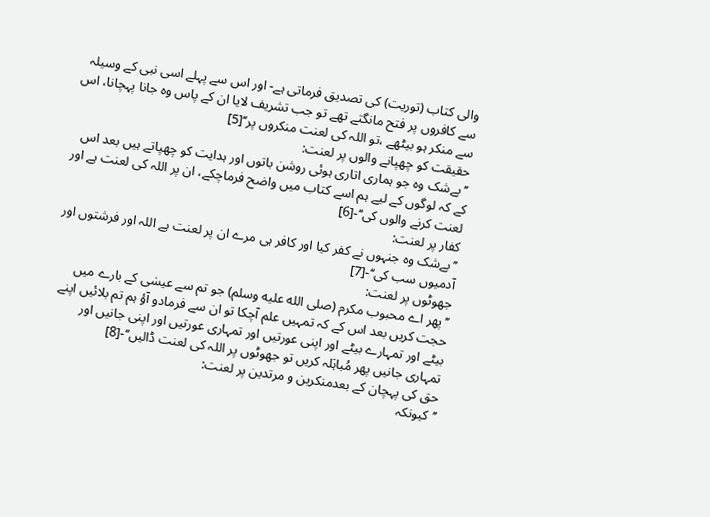والی کتاب (توریت) کی تصدیق فرماتی ہے- اور اس سے پہلے اسی نبی کے وسیلہ سے کافروں پر فتح مانگتے تھے تو جب تشریف لایا ان کے پاس وہ جانا پہچانا، اس سے منکر ہو بیٹھے ،تو اللہ کی لعنت منکروں پر‘‘[5]
حقیقت کو چھپانے والوں پر لعنت:
’’بےشک وہ جو ہماری اتاری ہوئی روشن باتوں اور ہدایت کو چھپاتے ہیں بعد اس کے کہ لوگوں کے لیے ہم اسے کتاب میں واضح فرماچکے، ان پر اللہ کی لعنت ہے اور لعنت کرنے والوں کی‘‘-[6]
کفار پر لعنت:
’’بےشک وہ جنہوں نے کفر کیا اور کافر ہی مرے ان پر لعنت ہے اللہ اور فرشتوں اور آدمیوں سب کی‘‘-[7]
جھوٹوں پر لعنت:
’’پھر اے محبوب مکرم (صلى الله عليه وسلم) جو تم سے عیسٰی کے بارے میں حجت کریں بعد اس کے کہ تمہیں علم آچکا تو ان سے فرمادو آؤ ہم تم بلائیں اپنے بیٹے اور تمہارے بیٹے اور اپنی عورتیں اور تمہاری عورتیں اور اپنی جانیں اور تمہاری جانیں پھر مُباہَلہ کریں تو جھوٹوں پر اللہ کی لعنت ڈالیں‘‘-[8]
حق کی پہچان کے بعدمنکرین و مرتدین پر لعنت:
’’کیونکہ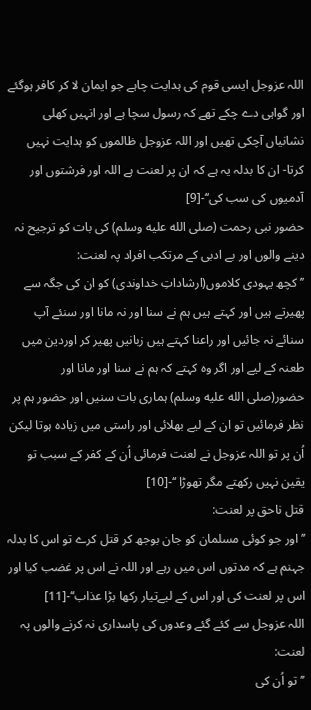اللہ عزوجل ایسی قوم کی ہدایت چاہے جو ایمان لا کر کافر ہوگئے اور گواہی دے چکے تھے کہ رسول سچا ہے اور انہیں کھلی نشانیاں آچکی تھیں اور اللہ عزوجل ظالموں کو ہدایت نہیں کرتا- ان کا بدلہ یہ ہے کہ ان پر لعنت ہے اللہ اور فرشتوں اور آدمیوں کی سب کی‘‘-[9]
حضور نبی رحمت (صلى الله عليه وسلم) کی بات کو ترجیح نہ دینے والوں اور بے ادبی کے مرتکب افراد پہ لعنت:
’’کچھ یہودی کلاموں(ارشاداتِ خداوندی) کو ان کی جگہ سے پھیرتے ہیں اور کہتے ہیں ہم نے سنا اور نہ مانا اور سنئے آپ سنائے نہ جائیں اور راعنا کہتے ہیں زبانیں پھیر کر اوردین میں طعنہ کے لیے اور اگر وہ کہتے کہ ہم نے سنا اور مانا اور حضور(صلى الله عليه وسلم) ہماری بات سنیں اور حضور ہم پر نظر فرمائیں تو ان کے لیے بھلائی اور راستی میں زیادہ ہوتا لیکن اُن پر تو اللہ عزوجل نے لعنت فرمائی اُن کے کفر کے سبب تو یقین نہیں رکھتے مگر تھوڑا ‘‘-[10]
قتل ناحق پر لعنت:
’’اور جو کوئی مسلمان کو جان بوجھ کر قتل کرے تو اس کا بدلہ جہنم ہے کہ مدتوں اس میں رہے اور اللہ نے اس پر غضب کیا اور اس پر لعنت کی اور اس کے لیےتیار رکھا بڑا عذاب‘‘-[11]
اللہ عزوجل سے کئے گئے وعدوں کی پاسداری نہ کرنے والوں پہ لعنت:
’’تو اُن کی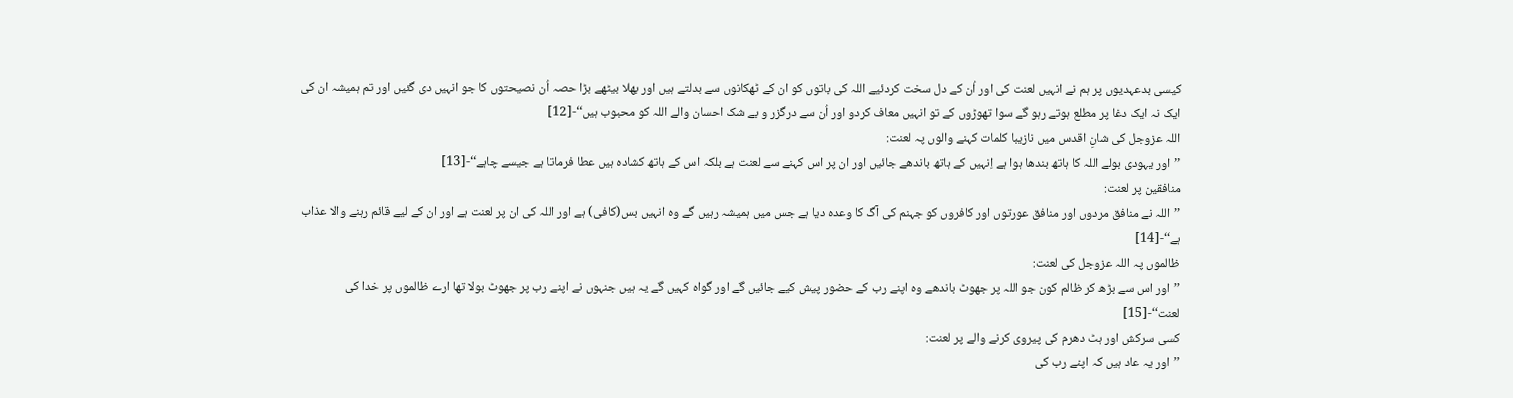کیسی بدعہدیوں پر ہم نے انہیں لعنت کی اور اُن کے دل سخت کردئیے اللہ کی باتوں کو ان کے ٹھکانوں سے بدلتے ہیں اور بھلا بیٹھے بڑا حصہ اُن نصیحتوں کا جو انہیں دی گئیں اور تم ہمیشہ ان کی ایک نہ ایک دغا پر مطلع ہوتے رہو گے سوا تھوڑوں کے تو انہیں معاف کردو اور اُن سے درگزر و بے شک احسان والے اللہ کو محبوب ہیں‘‘-[12]
اللہ عزوجل کی شانِ اقدس میں نازیبا کلمات کہنے والوں پہ لعنت:
’’اور یہودی بولے اللہ کا ہاتھ بندھا ہوا ہے اِنہیں کے ہاتھ باندھے جائیں اور ان پر اس کہنے سے لعنت ہے بلکہ اس کے ہاتھ کشادہ ہیں عطا فرماتا ہے جیسے چاہے‘‘-[13]
منافقین پر لعنت:
’’اللہ نے منافق مردوں اور منافق عورتوں اور کافروں کو جہنم کی آگ کا وعدہ دیا ہے جس میں ہمیشہ رہیں گے وہ انہیں بس(کافی) ہے اور اللہ کی ان پر لعنت ہے اور ان کے لیے قائم رہنے والا عذاب ہے‘‘-[14]
ظالموں پہ اللہ عزوجل کی لعنت:
’’اور اس سے بڑھ کر ظالم کون جو اللہ پر جھوٹ باندھے وہ اپنے رب کے حضور پیش کیے جائیں گے اور گواہ کہیں گے یہ ہیں جنہوں نے اپنے رب پر جھوٹ بولا تھا ارے ظالموں پر خدا کی لعنت‘‘-[15]
کسی سرکش اور ہٹ دھرم کی پیروی کرنے والے پر لعنت:
’’اور یہ عاد ہیں کہ اپنے رب کی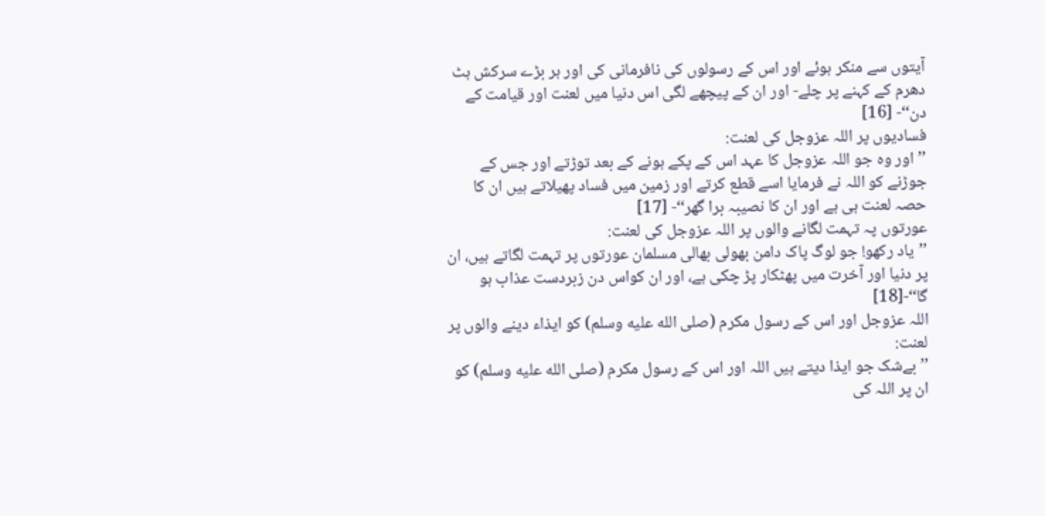آیتوں سے منکر ہوئے اور اس کے رسولوں کی نافرمانی کی اور ہر بڑے سرکش ہٹ دھرم کے کہنے پر چلے- اور ان کے پیچھے لگی اس دنیا میں لعنت اور قیامت کے دن‘‘- [16]
فسادیوں پر اللہ عزوجل کی لعنت:
’’اور وہ جو اللہ عزوجل کا عہد اس کے پکے ہونے کے بعد توڑتے اور جس کے جوڑنے کو اللہ نے فرمایا اسے قطع کرتے اور زمین میں فساد پھیلاتے ہیں ان کا حصہ لعنت ہی ہے اور ان کا نصیبہ برا گھر‘‘- [17]
عورتوں پہ تہمت لگانے والوں پر اللہ عزوجل کی لعنت:
’’یاد رکھو! جو لوگ پاک دامن بھولی بھالی مسلمان عورتوں پر تہمت لگاتے ہیں، ان پر دنیا اور آخرت میں پھٹکار پڑ چکی ہے، اور ان کواس دن زبردست عذاب ہو گا‘‘-[18]
اللہ عزوجل اور اس کے رسول مکرم (صلى الله عليه وسلم) کو ایذاء دینے والوں پر لعنت:
’’بےشک جو ایذا دیتے ہیں اللہ اور اس کے رسول مکرم (صلى الله عليه وسلم) کو ان پر اللہ کی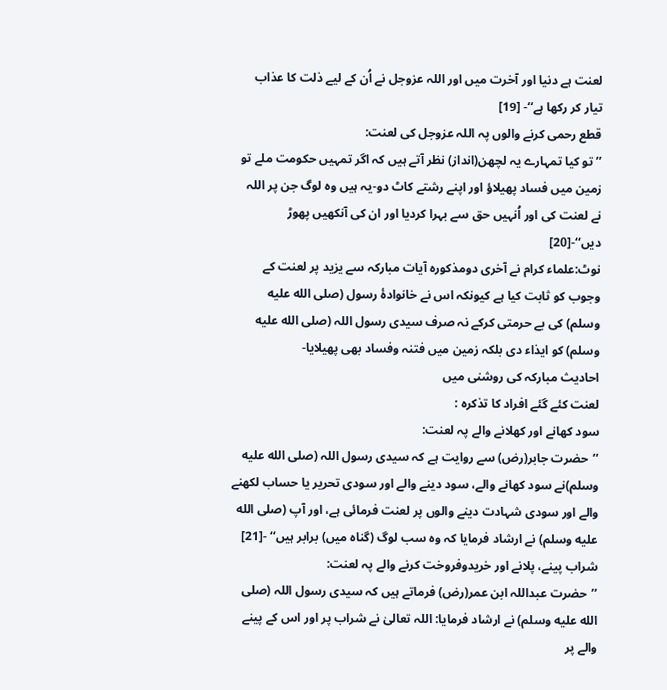لعنت ہے دنیا اور آخرت میں اور اللہ عزوجل نے اُن کے لیے ذلت کا عذاب تیار کر رکھا ہے‘‘- [19]
قطع رحمی کرنے والوں پہ اللہ عزوجل کی لعنت:
’’تو کیا تمہارے یہ لچھن(انداز) نظر آتے ہیں کہ اگر تمہیں حکومت ملے تو زمین میں فساد پھیلاؤ اور اپنے رشتے کاٹ دو-یہ ہیں وہ لوگ جن پر اللہ نے لعنت کی اور اُنہیں حق سے بہرا کردیا اور ان کی آنکھیں پھوڑ دیں‘‘-[20]
نوٹ:علماء کرام نے آخری دومذکورہ آیات مبارکہ سے یزید پر لعنت کے وجوب کو ثابت کیا ہے کیونکہ اس نے خانوادۂ رسول (صلى الله عليه وسلم) کی بے حرمتی کرکے نہ صرف سیدی رسول اللہ (صلى الله عليه وسلم) کو ایذاء دی بلکہ زمین میں فتنہ وفساد بھی پھیلایا-
احادیث مبارکہ کی روشنی میں
لعنت کئے گئے افراد کا تذکرہ :
سود کھانے اور کھلانے والے پہ لعنت:
’’حضرت جابر(رض) سے روایت ہے کہ سیدی رسول اللہ (صلى الله عليه وسلم)نے سود کھانے والے، سود دینے والے اور سودی تحریر یا حساب لکھنے والے اور سودی شہادت دینے والوں پر لعنت فرمائی ہے، اور آپ (صلى الله عليه وسلم) نے ارشاد فرمایا کہ وہ سب لوگ (گناہ میں) برابر ہیں‘‘ -[21]
شراب پینے، پلانے اور خریدوفروخت کرنے والے پہ لعنت:
’’حضرت عبداللہ ابن عمر(رض) فرماتے ہیں کہ سیدی رسول اللہ (صلى الله عليه وسلم) نے ارشاد فرمایا: اللہ تعالیٰ نے شراب پر اور اس کے پینے والے پر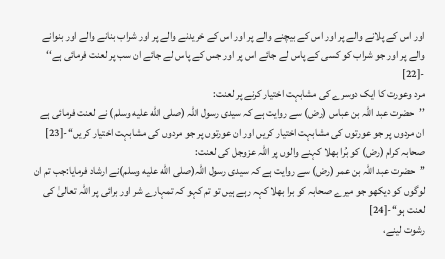اور اس کے پلانے والے پر اور اس کے بیچنے والے پر اور اس کے خریدنے والے پر اور شراب بنانے والے اور بنوانے والے پر اور جو شراب کو کسی کے پاس لے جائے اس پر اور جس کے پاس لے جائے ان سب پر لعنت فرمائی ہے‘‘ -[22]
مرد وعورت کا ایک دوسرے کی مشابہت اختیار کرنے پر لعنت:
’’حضرت عبد اللہ بن عباس (رض) سے روایت ہے کہ سیدی رسول اللہ (صلى الله عليه وسلم) نے لعنت فرمائی ہے ان مردوں پر جو عورتوں کی مشابہت اختیار کریں اور ان عورتوں پر جو مردوں کی مشابہت اختیار کریں‘‘-[23]
صحابہ کرام (رض) کو بُرا بھلا کہنے والوں پر اللہ عزوجل کی لعنت:
’’حضرت عبد اللہ بن عمر (رض) سے روایت ہے کہ سیدی رسول اللہ(صلى الله عليه وسلم)نے ارشاد فرمایا:جب تم ان لوگوں کو دیکھو جو میرے صحابہ کو برا بھلا کہہ رہے ہیں تو تم کہو کہ تمہارے شر اور برائی پر اللہ تعالیٰ کی لعنت ہو‘‘-[24]
رشوت لینے،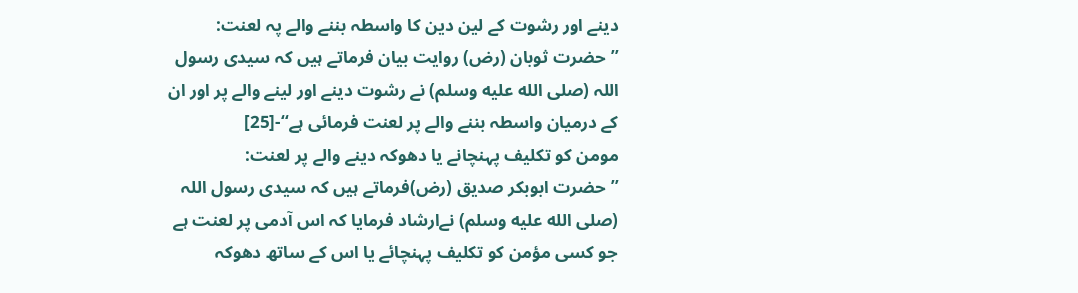دینے اور رشوت کے لین دین کا واسطہ بننے والے پہ لعنت:
’’حضرت ثوبان (رض) روایت بیان فرماتے ہیں کہ سیدی رسول اللہ (صلى الله عليه وسلم) نے رشوت دینے اور لینے والے پر اور ان کے درمیان واسطہ بننے والے پر لعنت فرمائی ہے‘‘-[25]
مومن کو تکلیف پہنچانے یا دھوکہ دینے والے پر لعنت:
’’حضرت ابوبکر صدیق (رض)فرماتے ہیں کہ سیدی رسول اللہ (صلى الله عليه وسلم) نےارشاد فرمایا کہ اس آدمی پر لعنت ہے جو کسی مؤمن کو تکلیف پہنچائے یا اس کے ساتھ دھوکہ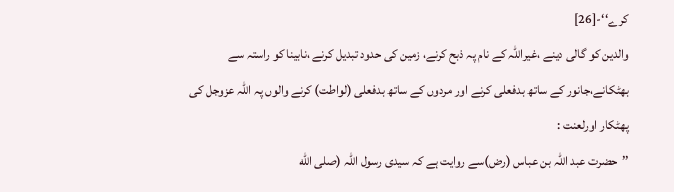کرے‘‘-[26]
والدین کو گالی دینے ،غیراللہ کے نام پہ ذبح کرنے، زمین کی حدود تبدیل کرنے ،نابینا کو راستہ سے بھٹکانے،جانور کے ساتھ بدفعلی کرنے اور مردوں کے ساتھ بدفعلی (لواطت) کرنے والوں پہ اللہ عزوجل کی پھٹکار اورلعنت :
’’حضرت عبد اللہ بن عباس (رض)سے روایت ہے کہ سیدی رسول اللہ (صلى الله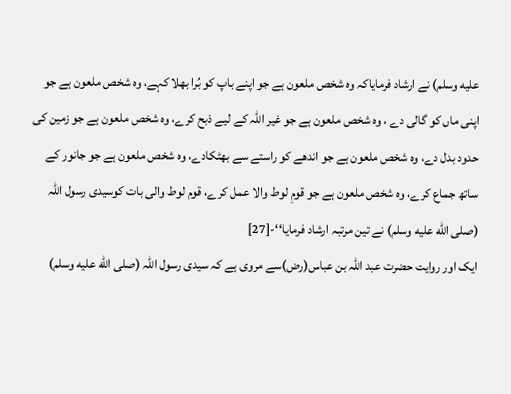عليه وسلم) نے ارشاد فرمایاکہ وہ شخص ملعون ہے جو اپنے باپ کو بُرا بھلا کہے، وہ شخص ملعون ہے جو اپنی ماں کو گالی دے ، وہ شخص ملعون ہے جو غیر اللہ کے لیے ذبح کرے، وہ شخص ملعون ہے جو زمین کی حدود بدل دے، وہ شخص ملعون ہے جو اندھے کو راستے سے بھٹکادے، وہ شخص ملعون ہے جو جانور کے ساتھ جماع کرے، وہ شخص ملعون ہے جو قومِ لوط والا عمل کرے، قوم لوط والی بات کوسیدی رسول اللہ (صلى الله عليه وسلم) نے تین مرتبہ ارشاد فرمایا‘‘-[27]
ایک اور روایت حضرت عبد اللہ بن عباس(رض)سے مروی ہے کہ سیدی رسول اللہ (صلى الله عليه وسلم)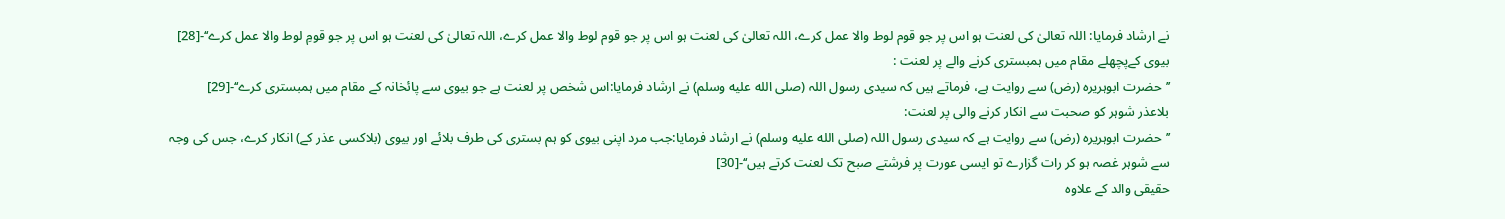نے ارشاد فرمایا: اللہ تعالیٰ کی لعنت ہو اس پر جو قوم لوط والا عمل کرے، اللہ تعالیٰ کی لعنت ہو اس پر جو قوم لوط والا عمل کرے، اللہ تعالیٰ کی لعنت ہو اس پر جو قومِ لوط والا عمل کرے‘‘-[28]
بیوی کےپچھلے مقام میں ہمبستری کرنے والے پر لعنت :
’’حضرت ابوہریرہ (رض) سے روایت ہے، فرماتے ہیں کہ سیدی رسول اللہ (صلى الله عليه وسلم) نے ارشاد فرمایا:اس شخص پر لعنت ہے جو بیوی سے پائخانہ کے مقام میں ہمبستری کرے‘‘-[29]
بلاعذر شوہر کو صحبت سے انکار کرنے والی پر لعنت:
’’حضرت ابوہریرہ (رض) سے روایت ہے کہ سیدی رسول اللہ (صلى الله عليه وسلم) نے ارشاد فرمایا:جب مرد اپنی بیوی کو ہم بستری کی طرف بلائے اور بیوی (بلاکسی عذر کے) انکار کرے، جس کی وجہ سے شوہر غصہ ہو کر رات گزارے تو ایسی عورت پر فرشتے صبح تک لعنت کرتے ہیں‘‘-[30]
حقیقی والد کے علاوہ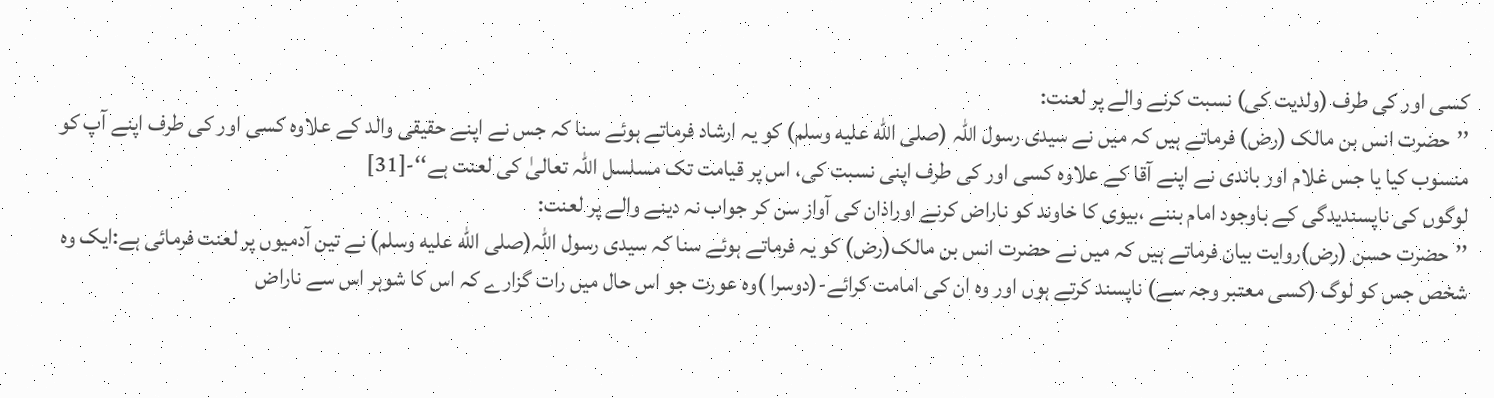کسی اور کی طرف (ولدیت کی) نسبت کرنے والے پر لعنت:
’’حضرت انس بن مالک (رض) فرماتے ہیں کہ میں نے سیدی رسول اللہ (صلى الله عليه وسلم) کو یہ ارشاد فرماتے ہوئے سنا کہ جس نے اپنے حقیقی والد کے علاوہ کسی اور کی طرف اپنے آپ کو منسوب کیا یا جس غلام اور باندی نے اپنے آقا کے علاوہ کسی اور کی طرف اپنی نسبت کی، اس پر قیامت تک مسلسل اللہ تعالیٰ کی لعنت ہے‘‘-[31]
لوگوں کی ناپسندیدگی کے باوجود امام بننے ،بیوی کا خاوند کو ناراض کرنے اوراذان کی آواز سن کر جواب نہ دینے والے پر لعنت:
’’حضرت حسن (رض)روایت بیان فرماتے ہیں کہ میں نے حضرت انس بن مالک(رض) کو یہ فرماتے ہوئے سنا کہ سیدی رسول اللہ(صلى الله عليه وسلم) نے تین آدمیوں پر لعنت فرمائی ہے:ایک وہ شخص جس کو لوگ (کسی معتبر وجہ سے) ناپسند کرتے ہوں اور وہ ان کی امامت کرائے-(دوسرا )وہ عورت جو اس حال میں رات گزارے کہ اس کا شوہر اس سے ناراض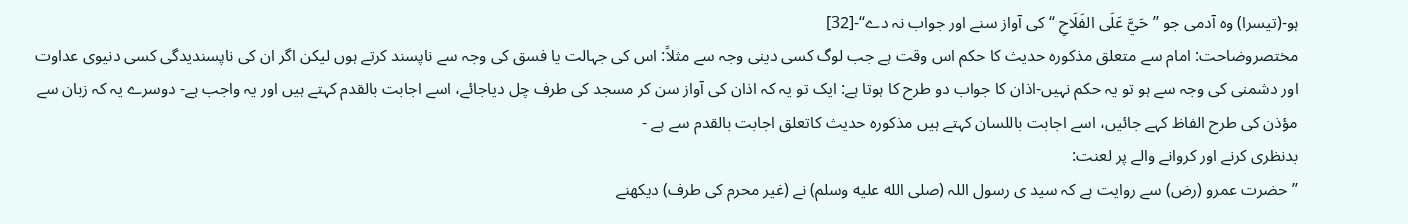ہو-(تیسرا) وہ آدمی جو ’’ حَيَّ عَلَى الفَلَاحِ ‘‘ کی آواز سنے اور جواب نہ دے‘‘-[32]
مختصروضاحت: امام سے متعلق مذکورہ حدیث کا حکم اس وقت ہے جب لوگ کسی دینی وجہ سے مثلاً: اس کی جہالت یا فسق کی وجہ سے ناپسند کرتے ہوں لیکن اگر ان کی ناپسندیدگی کسی دنیوی عداوت اور دشمنی کی وجہ سے ہو تو یہ حکم نہیں-اذان کا جواب دو طرح کا ہوتا ہے: ایک تو یہ کہ اذان کی آواز سن کر مسجد کی طرف چل دیاجائے، اسے اجابت بالقدم کہتے ہیں اور یہ واجب ہے- دوسرے یہ کہ زبان سے مؤذن کی طرح الفاظ کہے جائیں، اسے اجابت باللسان کہتے ہیں مذکورہ حدیث کاتعلق اجابت بالقدم سے ہے -
بدنظری کرنے اور کروانے والے پر لعنت:
’’حضرت عمرو (رض) سے روایت ہے کہ سید ی رسول اللہ (صلى الله عليه وسلم) نے (غیر محرم کی طرف) دیکھنے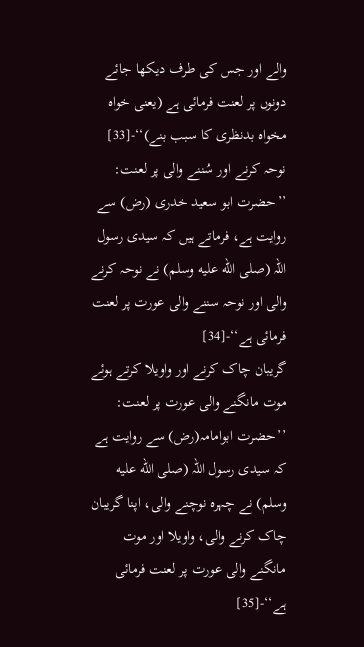والے اور جس کی طرف دیکھا جائے دونوں پر لعنت فرمائی ہے (یعنی خواہ مخواہ بدنظری کا سبب بنے)‘‘-[33]
نوحہ کرنے اور سُننے والی پر لعنت:
’’حضرت ابو سعید خدری (رض) سے روایت ہے، فرماتے ہیں کہ سیدی رسول اللہ (صلى الله عليه وسلم) نے نوحہ کرنے والی اور نوحہ سننے والی عورت پر لعنت فرمائی ہے‘‘-[34]
گریبان چاک کرنے اور واویلا کرتے ہوئے موت مانگنے والی عورت پر لعنت:
’’حضرت ابوامامہ(رض) سے روایت ہے کہ سیدی رسول اللہ (صلى الله عليه وسلم) نے چہرہ نوچنے والی، اپنا گریبان چاک کرنے والی، واویلا اور موت مانگنے والی عورت پر لعنت فرمائی ہے‘‘-[35]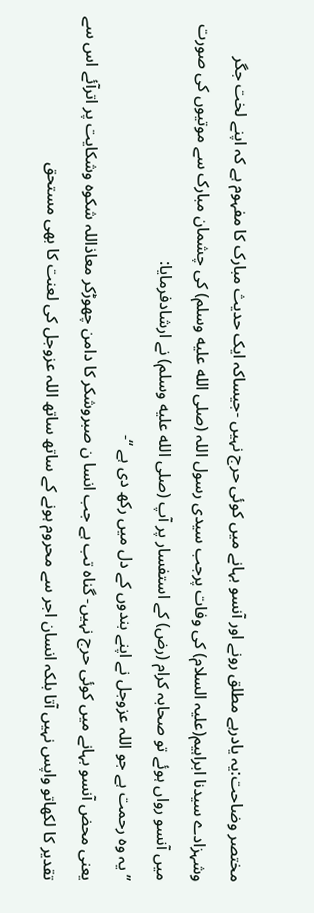مختصر وضاحت:یہ یادرہے مطلق رونے اور آنسو بہانے میں کوئی حرج نہیں -جیساکہ ایک حدیث مبارک کا مفہوم ہے کہ اپنے لخت جگر وشہزادے سیدنا ابراہیم(علیہ السلام) کی وفات پرجب سیدی رسول اللہ (صلى الله عليه وسلم) کی چشمان مبارک سے موتیوں کی صورت میں آنسو رواں ہوئے تو صحابہ کرام (رض) کے استفسار پر آپ (صلى الله عليه وسلم) نے ارشادفرمایا:
’’یہ وہ رحمت ہے جو اللہ عزوجل نے اپنے بندوں کے دل میں رکھ دی ہے ‘‘-
یعنی محض آنسو بہانے میں کوئی حرج نہیں- گناہ تب ہے جب انسا ن صبروشکر کا دامن چھوڑکر معاذاللہ شکوہ وشکایت پر اترآئے اس سے تقدیر کا لکھاتو واپس نہیں آتا بلکہ انسان اجر سے محروم ہونے کے ساتھ ساتھ اللہ عزوجل کی لعنت کا بھی مستحق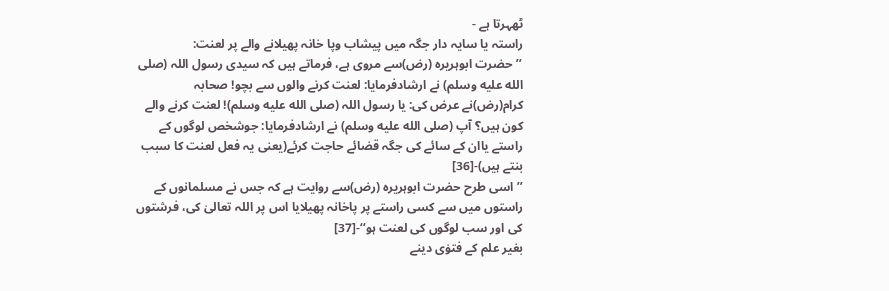ٹھہرتا ہے -
راستہ یا سایہ دار جگہ میں پیشاب وپا خانہ پھیلانے والے پر لعنت:
’’حضرت ابوہریرہ (رض)سے مروی ہے، فرماتے ہیں کہ سیدی رسول اللہ (صلى الله عليه وسلم) نے ارشادفرمایا: لعنت کرنے والوں سے بچو! صحابہ کرام(رض)نے عرض کی: یا رسول اللہ (صلى الله عليه وسلم)! لعنت کرنے والے کون ہیں؟ آپ (صلى الله عليه وسلم) نے ارشادفرمایا: جوشخص لوگوں کے راستے یاان کے سائے کی جگہ قضائے حاجت کرئے(یعنی یہ فعل لعنت کا سبب بنتے ہیں)-[36]
’’اسی طرح حضرت ابوہریرہ (رض)سے روایت ہے کہ جس نے مسلمانوں کے راستوں میں سے کسی راستے پر پاخانہ پھیلایا اس پر اللہ تعالیٰ کی، فرشتوں کی اور سب لوگوں کی لعنت ہو‘‘-[37]
بغیر علم کے فتوٰی دینے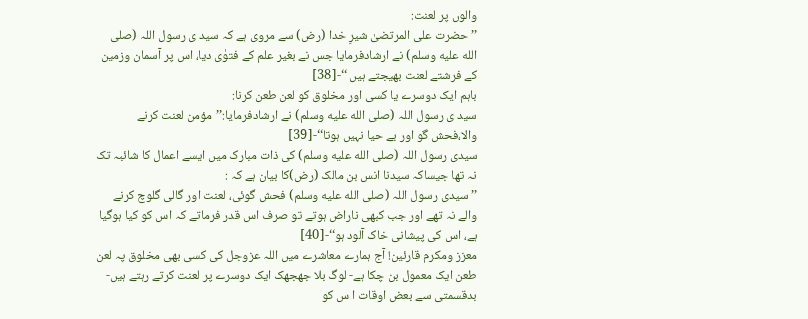والوں پر لعنت:
’’حضرت علی المرتضیٰ شیرِ خدا (رض) سے مروی ہے کہ سيد ی رسول اللہ (صلى الله عليه وسلم) نے ارشادفرمایا جس نے بغیر علم کے فتوٰی دیا، اس پر آسمان وزمین کے فرشتے لعنت بھیجتے ہیں ‘‘-[38]
باہم ایک دوسرے یا کسی اور مخلوق کو لعن طعن کرنا:
سید ی رسول اللہ (صلى الله عليه وسلم) نے ارشادفرمایا:’’مؤمن لعنت کرنے والا،فحش گو اور بے حیا نہیں ہوتا‘‘-[39]
سیدی رسول اللہ (صلى الله عليه وسلم) کی ذات مبارک میں ایسے اعمال کا شائبہ تک نہ تھا جیساکہ سیدنا انس بن مالک (رض)کا بیان ہے کہ :
’’سیدی رسول اللہ (صلى الله عليه وسلم) فحش گوئی، لعنت اور گالی گلوچ کرنے والے نہ تھے اور جب کبھی ناراض ہوتے تو صرف اس قدر فرماتے کہ اس کو کیا ہوگیا ہے، اس کی پیشانی خاک آلود ہو‘‘-[40]
معزز ومکرم قارئین! آج ہمارے معاشرے میں اللہ عزوجل کی کسی بھی مخلوق پہ لعن طعن ایک معمول بن چکا ہے- لوگ بلا جھجھک ایک دوسرے پر لعنت کرتے رہتے ہیں- بدقسمتی سے بعض اوقات ا س کو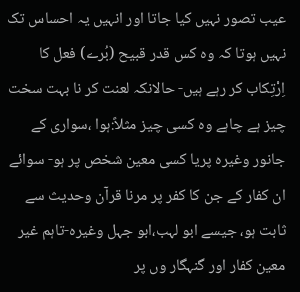عیب تصور نہیں کیا جاتا اور انہیں یہ احساس تک نہیں ہوتا کہ وہ کس قدر قبیح (بُرے) فعل کا اِرْتِکاب کر رہے ہیں- حالانکہ لعنت کر نا بہت سخت چیز ہے چاہے وہ کسی چیز مثلاً:ہوا ،سواری کے جانور وغیرہ پریا کسی معین شخص پر ہو- سوائے ان کفار کے جن کا کفر پر مرنا قرآن وحدیث سے ثابت ہو، جیسے ابو لہب،ابو جہل وغیرہ-تاہم غیر معین کفار اور گنہگار وں پر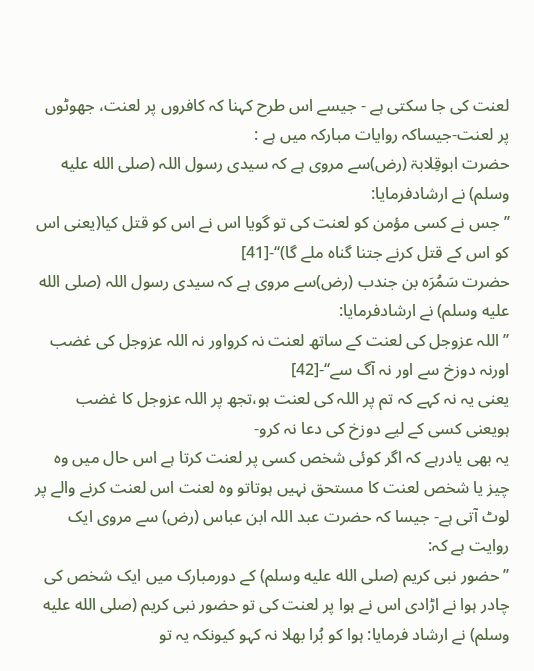لعنت کی جا سکتی ہے - جیسے اس طرح کہنا کہ کافروں پر لعنت، جھوٹوں پر لعنت-جیساکہ روایات مبارکہ میں ہے :
حضرت ابوقِلابۃ (رض)سے مروی ہے کہ سیدی رسول اللہ (صلى الله عليه وسلم) نے ارشادفرمایا:
’’جس نے کسی مؤمن کو لعنت کی تو گویا اس نے اس کو قتل کیا(یعنی اس کو اس کے قتل کرنے جتنا گناہ ملے گا)‘‘-[41]
حضرت سَمُرَہ بن جندب (رض)سے مروی ہے کہ سیدی رسول اللہ (صلى الله عليه وسلم) نے ارشادفرمایا:
’’اللہ عزوجل کی لعنت کے ساتھ لعنت نہ کرواور نہ اللہ عزوجل کی غضب اورنہ دوزخ سے اور نہ آگ سے‘‘-[42]
یعنی یہ نہ کہے کہ تم پر اللہ کی لعنت ہو،تجھ پر اللہ عزوجل کا غضب ہویعنی کسی کے لیے دوزخ کی دعا نہ کرو-
یہ بھی یادرہے کہ اگر کوئی شخص کسی پر لعنت کرتا ہے اس حال میں وہ چیز یا شخص لعنت کا مستحق نہیں ہوتاتو وہ لعنت اس لعنت کرنے والے پر لوٹ آتی ہے- جیسا کہ حضرت عبد اللہ ابن عباس (رض) سے مروی ایک روایت ہے کہ:
’’حضور نبی کریم (صلى الله عليه وسلم) کے دورمبارک میں ایک شخص کی چادر ہوا نے اڑادی اس نے ہوا پر لعنت کی تو حضور نبی کریم (صلى الله عليه وسلم) نے ارشاد فرمایا: ہوا کو بُرا بھلا نہ کہو کیونکہ یہ تو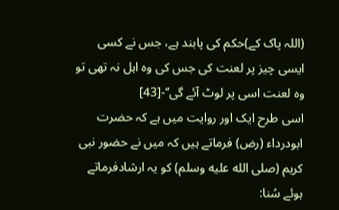(اللہ پاک کے)حکم کی پابند ہے، جس نے کسی ایسی چیز پر لعنت کی جس کی وہ اہل نہ تھی تو وہ لعنت اسی پر لوٹ آئے گی‘‘-[43]
اسی طرح ایک اور روایت میں ہے کہ حضرت ابودرداء (رض) فرماتے ہیں کہ میں نے حضور نبی کریم (صلى الله عليه وسلم) کو یہ ارشادفرماتے ہوئے سُنا: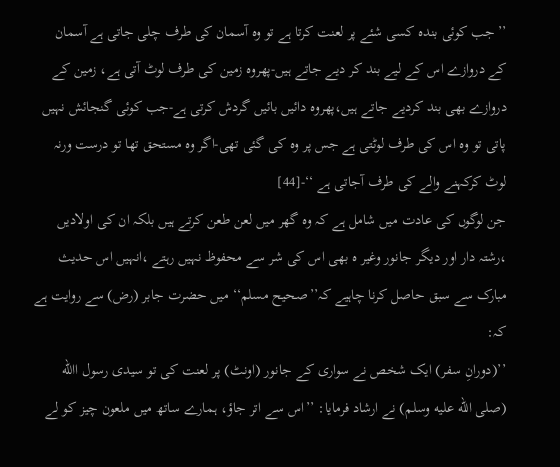’’جب کوئی بندہ کسی شئے پر لعنت کرتا ہے تو وہ آسمان کی طرف چلی جاتی ہے آسمان کے دروازے اس کے لیے بند کر دیے جاتے ہیں-پھروہ زمین کی طرف لوٹ آتی ہے، زمین کے دروازے بھی بند کردیے جاتے ہیں،پھروہ دائیں بائیں گردش کرتی ہے-جب کوئی گنجائش نہیں پاتی تو وہ اس کی طرف لوٹتی ہے جس پر وہ کی گئی تھی-اگر وہ مستحق تھا تو درست ورنہ لوٹ کرکہنے والے کی طرف آجاتی ہے ‘‘-[44]
جن لوگوں کی عادت میں شامل ہے کہ وہ گھر میں لعن طعن کرتے ہیں بلکہ ان کی اولادیں ،رشتہ دار اور دیگر جانور وغیر ہ بھی اس کی شر سے محفوظ نہیں رہتے ،انہیں اس حدیث مبارک سے سبق حاصل کرنا چاہیے کہ’’صحیح مسلم‘‘ میں حضرت جابر (رض) سے روایت ہے کہ:
’’(دورانِ سفر) ایک شخص نے سواری کے جانور (اونٹ) پر لعنت کی تو سیدی رسول االله (صلى الله عليه وسلم) نے ارشاد فرمایا: ’’اس سے اتر جاؤ، ہمارے ساتھ میں ملعون چیز کو لے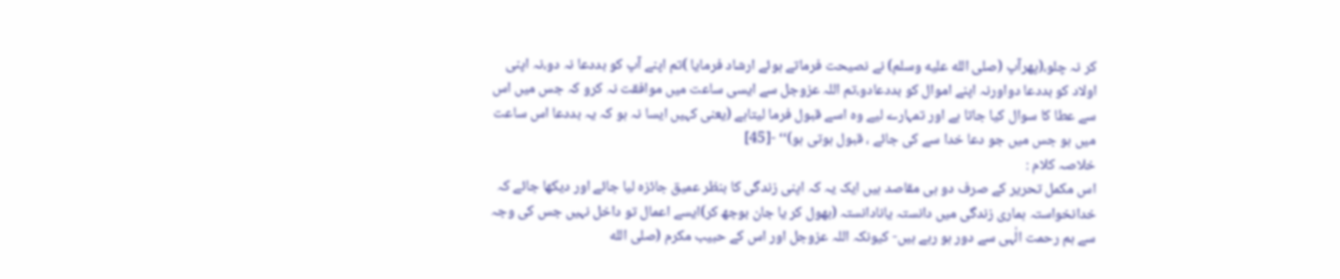کر نہ چلو،(پھرآپ (صلى الله عليه وسلم) نے نصیحت فرماتے ہوئے ارشاد فرمایا )تم اپنے آپ کو بددعا نہ دو،نہ اپنی اولاد کو بددعا دواورنہ اپنے اموال کو بددعادو،تم اللہ عزوجل سے ایسی ساعت میں موافقت نہ کرو کہ جس میں اس سے عطا کا سوال کیا جاتا ہے اور تمہارے لیے وہ اسے قبول فرما لیتاہے (یعنی کہیں ایسا نہ ہو کہ یہ بددعا اس ساعت میں ہو جس میں جو دعا خدا سے کی جائے ، قبول ہوتی ہو)‘‘ -[45]
خلاصہ کلام :
اس مکمل تحریر کے صرف دو ہی مقاصد ہیں ایک یہ کہ اپنی زندگی کا بنظر عمیق جائزہ لیا جائے اور دیکھا جائے کہ خدانخواستہ ہماری زندگی میں دانستہ یانادانستہ (بھول کر یا جان بوجھ کر)ایسے اعمال تو داخل نہیں جس کی وجہ سے ہم رحمت الٰہی سے دور ہو رہے ہیں- کیونکہ اللہ عزوجل اور اس کے حبیب مکرم (صلى الله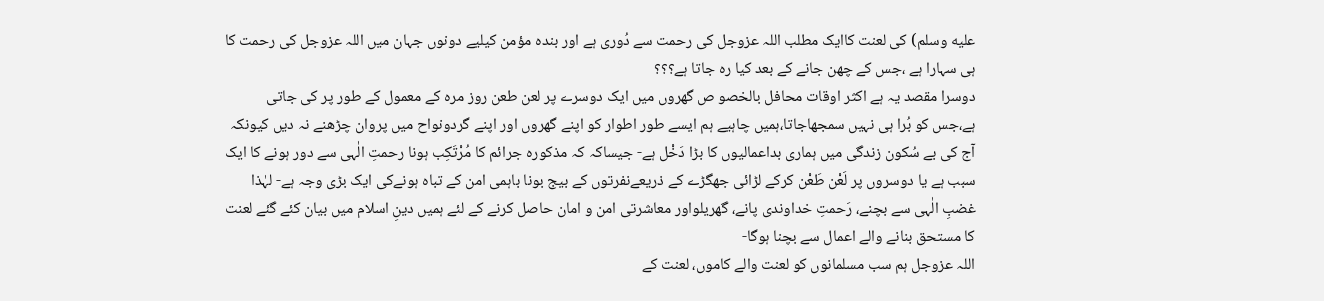عليه وسلم) کی لعنت کاایک مطلب اللہ عزوجل کی رحمت سے دُوری ہے اور بندہ مؤمن کیلیے دونوں جہان میں اللہ عزوجل کی رحمت کا ہی سہارا ہے ،جس کے چھن جانے کے بعد کیا رہ جاتا ہے؟؟؟
دوسرا مقصد یہ ہے اکثر اوقات محافل بالخصو ص گھروں میں ایک دوسرے پر لعن طعن روز مرہ کے معمول کے طور پر کی جاتی ہے،جس کو بُرا ہی نہیں سمجھاجاتا،ہمیں چاہیے ہم ایسے طور اطوار کو اپنے گھروں اور اپنے گردونواح میں پروان چڑھنے نہ دیں کیونکہ آج کی بے سُکون زندگی میں ہماری بداعمالیوں کا بڑا دَخْل ہے- جیساکہ کہ مذکورہ جرائم کا مُرْتَکِب ہونا رحمتِ الٰہی سے دور ہونے کا ایک سبب ہے یا دوسروں پر لَعْن طَعْن کرکے لڑائی جھگڑے کے ذریعےنفرتوں کے بیج بونا باہمی امن کے تباہ ہونےکی ایک بڑی وجہ ہے- لہٰذا غضبِ الٰہی سے بچنے، رَحمتِ خداوندی پانے، گھریلواور معاشرتی امن و امان حاصل کرنے کے لئے ہمیں دینِ اسلام میں بیان کئے گئے لعنت کا مستحق بنانے والے اعمال سے بچنا ہوگا-
اللہ عزوجل ہم سب مسلمانوں کو لعنت والے کاموں، لعنت کے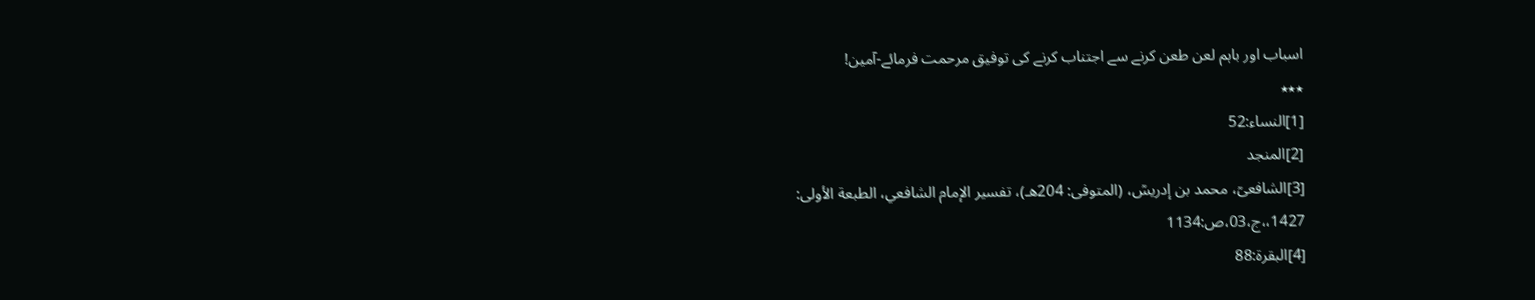اسباب اور باہم لعن طعن کرنے سے اجتناب کرنے کی توفیق مرحمت فرمائے-آمین!
٭٭٭
[1]النساء:52
[2]المنجد
[3]الشافعیؒ، محمد بن إدريسؒ، (المتوفى: 204هـ)، تفسير الإمام الشافعي، الطبعة الأولى: 1427،،ج،03،ص:1134
[4]البقرۃ:88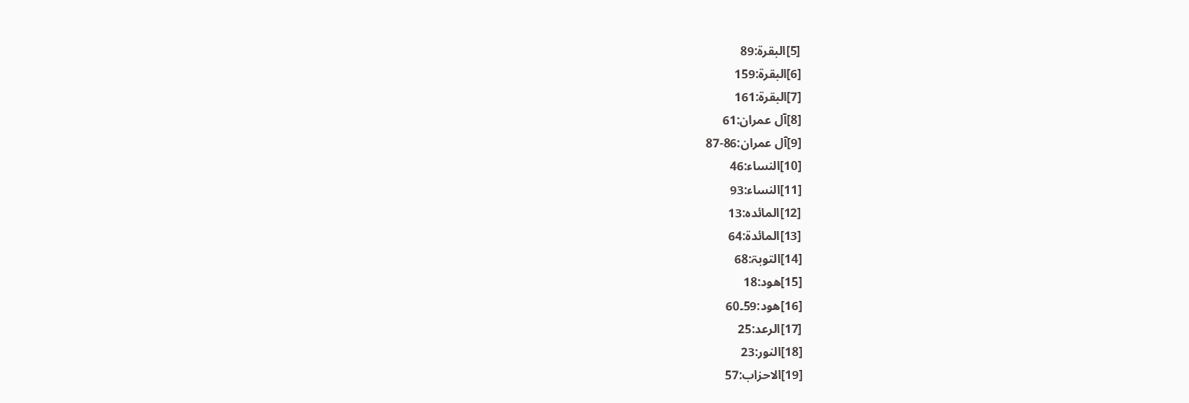[5]البقرۃ:89
[6]البقرۃ:159
[7]البقرۃ:161
[8]آل عمران:61
[9]آل عمران:86-87
[10]النساء:46
[11]النساء:93
[12]المائدہ:13
[13]المائدۃ:64
[14]التوبۃ:68
[15]ھود:18
[16]ھود:59۔60
[17]الرعد:25
[18]النور:23
[19]الاحزاب:57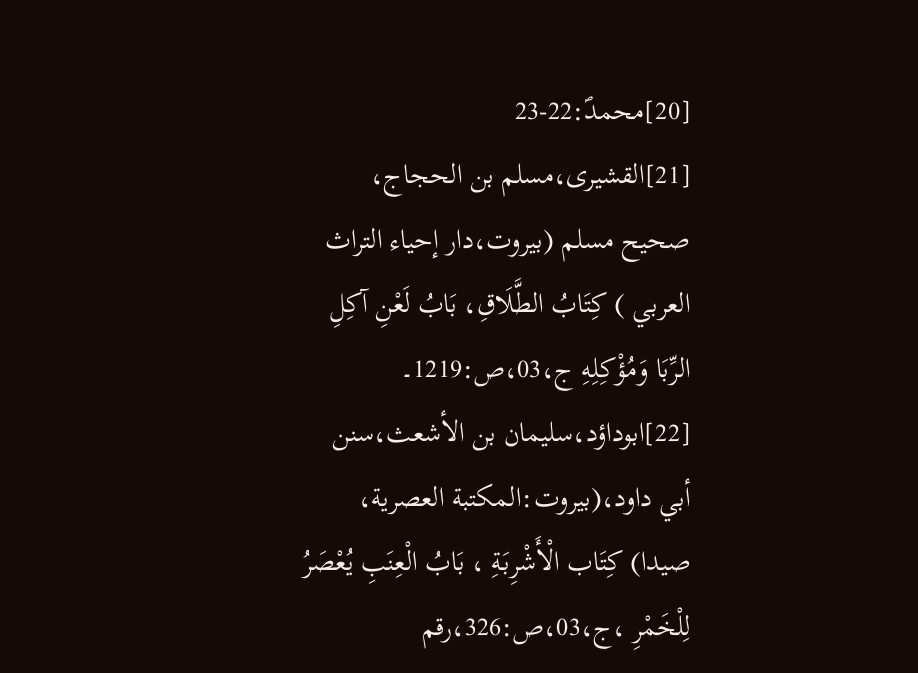[20]محمدؐ:22-23
[21]القشیری،مسلم بن الحجاج، صحیح مسلم (بیروت،دار إحياء التراث العربي ) كِتَابُ الطَّلَاقِ، بَابُ لَعْنِ آكِلِ الرِّبَا وَمُؤْكِلِهِ ج،03،ص:1219۔
[22]ابوداؤد،سليمان بن الأشعث،سنن أبي داود،(بیروت:المكتبة العصرية، صيدا) كِتَاب الْأَشْرِبَةِ ، بَابُ الْعِنَبِ يُعْصَرُ لِلْخَمْرِ ،ج،03،ص:326،رقم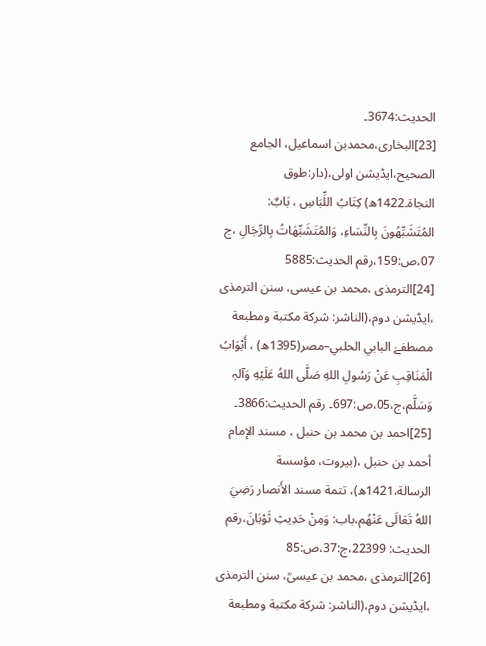الحدیث:3674۔
[23]البخاری،محمدبن اسماعیل، الجامع الصحیح،ایڈیشن اولی،(دار:طوق النجاة۔1422ھ) كِتَابُ اللِّبَاسِ ، بَابٌ: المُتَشَبِّهُونَ بِالنِّسَاءِ، وَالمُتَشَبِّهَاتُ بِالرِّجَالِ ،ج 07،ص:159،رقم الحدیث:5885
[24]الترمذی ،محمد بن عيسى، سنن الترمذی ،ایڈیشن دوم،(الناشر: شركة مكتبة ومطبعة مصطفےٰ البابي الحلبي–مصر(1395ه) ، أَبْوَابُ الْمَنَاقِبِ عَنْ رَسُولِ اللهِ صَلَّى اللهُ عَلَيْهِ وَآلہٖ وَسَلَّم،ج،05،ص:697۔ رقم الحدیث:3866۔
[25]احمد بن محمد بن حنبل ، مسند الإمام أحمد بن حنبل ،(بیروت، مؤسسة الرسالة،1421ھ)، تتمة مسند الأَنصار رَضِيَ اللهُ تَعَالَى عَنْهُم،باب: وَمِنْ حَدِيثِ ثَوْبَانَ،رقم الحدیث: 22399،ج:37،ص:85
[26]الترمذی ،محمد بن عيسىؒ، سنن الترمذی ،ایڈیشن دوم،(الناشر: شركة مكتبة ومطبعة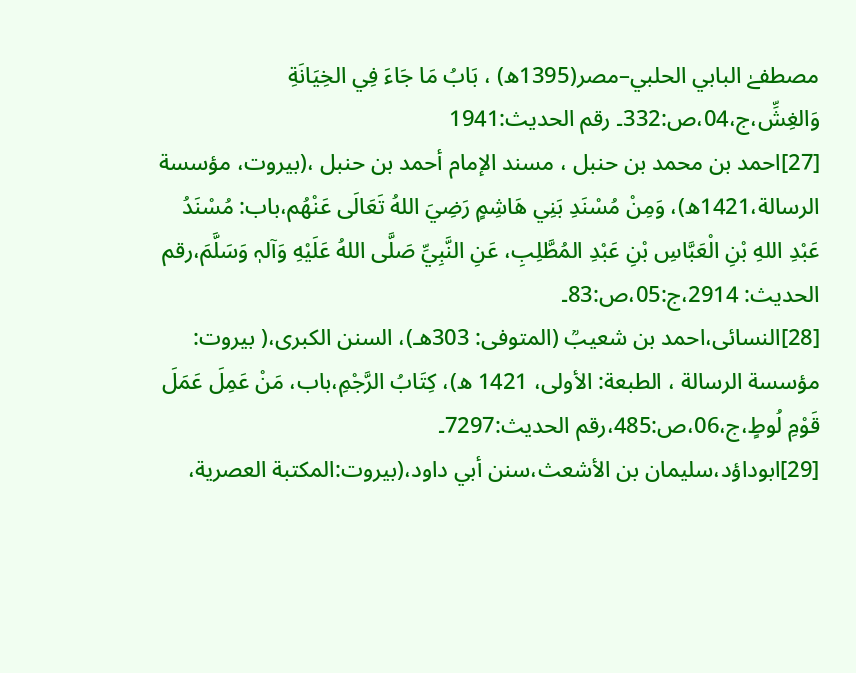مصطفےٰ البابي الحلبي–مصر(1395ه) ، بَابُ مَا جَاءَ فِي الخِيَانَةِ وَالغِشِّ،ج،04،ص:332۔ رقم الحدیث:1941
[27]احمد بن محمد بن حنبل ، مسند الإمام أحمد بن حنبل ،(بیروت، مؤسسة الرسالة،1421ھ)، وَمِنْ مُسْنَدِ بَنِي هَاشِمٍ رَضِيَ اللهُ تَعَالَى عَنْهُم،باب: مُسْنَدُ عَبْدِ اللهِ بْنِ الْعَبَّاسِ بْنِ عَبْدِ المُطَّلِبِ، عَنِ النَّبِيِّ صَلَّى اللهُ عَلَيْهِ وَآلہٖ وَسَلَّمَ،رقم الحدیث: 2914،ج:05،ص:83۔
[28]النسائی،احمد بن شعیبؒ (المتوفى: 303هـ)، السنن الكبرى،( بیروت: مؤسسة الرسالة ، الطبعة: الأولى، 1421 ه)، كِتَابُ الرَّجْمِ،باب، مَنْ عَمِلَ عَمَلَ قَوْمِ لُوطٍ،ج،06،ص:485،رقم الحدیث:7297۔
[29]ابوداؤد،سليمان بن الأشعث،سنن أبي داود،(بیروت:المكتبة العصرية،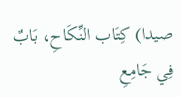صيدا) كِتَاب النِّكَاحِ، بَابٌ فِي جَامِعِ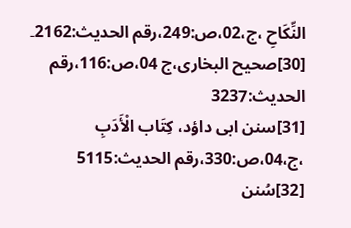النِّكَاحِ ،ج،02،ص:249،رقم الحدیث:2162۔
[30]صحیح البخاری،ج 04،ص:116،رقم الحدیث:3237
[31]سنن ابی داؤد، كِتَاب الْأَدَبِ ،ج،04،ص:330،رقم الحدیث:5115
[32]سُنن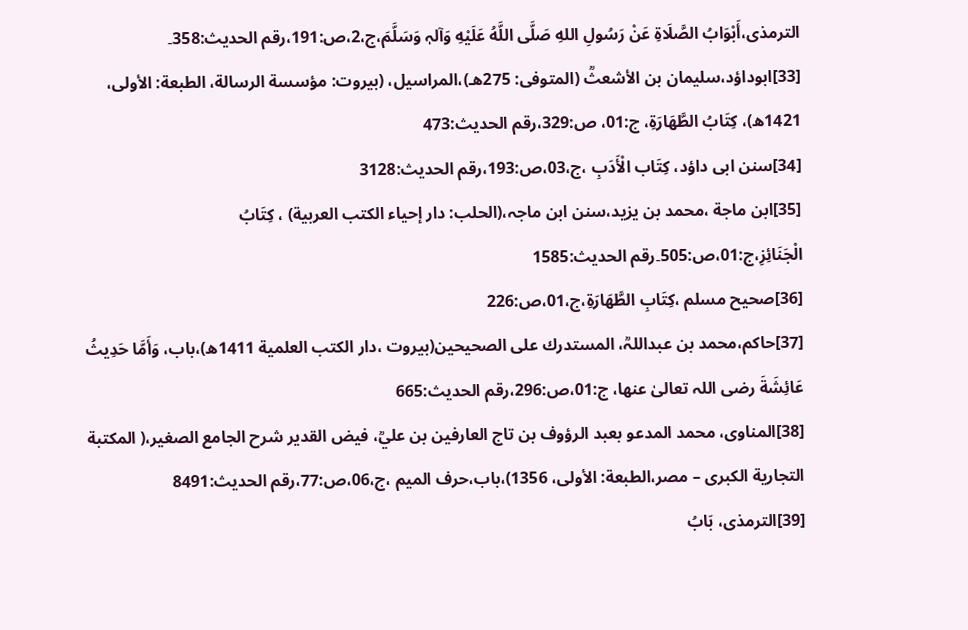الترمذی،أَبْوَابُ الصَّلَاةِ عَنْ رَسُولِ اللهِ صَلَّى اللَّهُ عَلَيْهِ وَآلہٖ وَسَلَّمَ،ج،2،ص:191،رقم الحدیث:358۔
[33]ابوداؤد،سليمان بن الأشعثؒ (المتوفى: 275هـ)،المراسیل، (بیروت: مؤسسة الرسالة، الطبعة: الأولى، 1421ھ)، كِتَابُ الطَّهَارَةِ، ج:01، ص:329،رقم الحدیث:473
[34]سنن ابی داؤد، كِتَاب الْأَدَبِ ،ج،03،ص:193،رقم الحدیث:3128
[35]ابن ماجة ،محمد بن يزيد،سنن ابن ماجہ،(الحلب: دار إحياء الكتب العربية) ، كِتَابُ الْجَنَائِزِ،ج:01،ص:505۔رقم الحدیث:1585
[36]صحیح مسلم ،كِتَابِ الطَّهَارَةِ،ج،01،ص:226
[37]حاکم،محمد بن عبداللہؒ، المستدرك على الصحيحين(بيروت ،دار الكتب العلمية 1411ھ)،باب، وَأَمَّا حَدِيثُ عَائِشَةَ رضی اللہ تعالیٰ عنھا، ج:01،ص:296،رقم الحدیث:665
[38]المناوی، محمد المدعو بعبد الرؤوف بن تاج العارفين بن عليؒ، فيض القدير شرح الجامع الصغير،( المكتبة التجارية الكبرى – مصر،الطبعة: الأولى، 1356)،باب،حرف المیم ،ج،06،ص:77،رقم الحدیث:8491
[39]الترمذی، بَابُ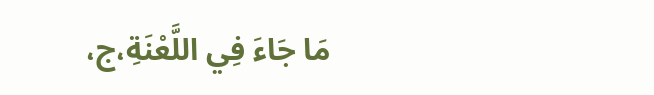مَا جَاءَ فِي اللَّعْنَةِ،ج،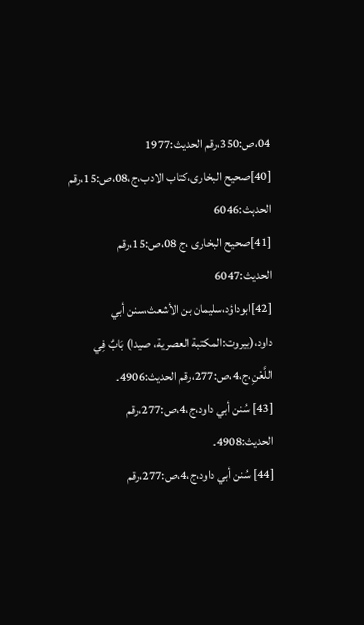04،ص:350،رقم الحدیث:1977
[40]صحیح البخاری،کتاب الادب،ج،08،ص:15،رقم الحدہث:6046
[41]صحیح البخاری ،ج 08،ص:15،رقم الحدیث:6047
[42]ابوداؤد،سليمان بن الأشعث،سنن أبي داود،(بیروت:المكتبة العصرية، صيدا) بَابٌ فِي اللَّعْنِ،ج،4،ص:277،رقم الحدیث:4906۔
[43] سُنن أبي داود،ج،4،ص:277،رقم الحدیث:4908۔
[44] سُنن أبي داود،ج،4،ص:277،رقم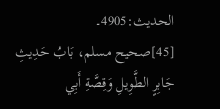الحدیث:4905۔
[45]صحیح مسلم، بَابُ حَدِيثِ جَابِرٍ الطَّوِيلِ وَقِصَّةِ أَبِي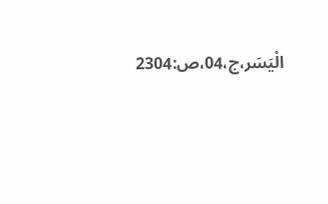الْيَسَر،ج،04،ص:2304